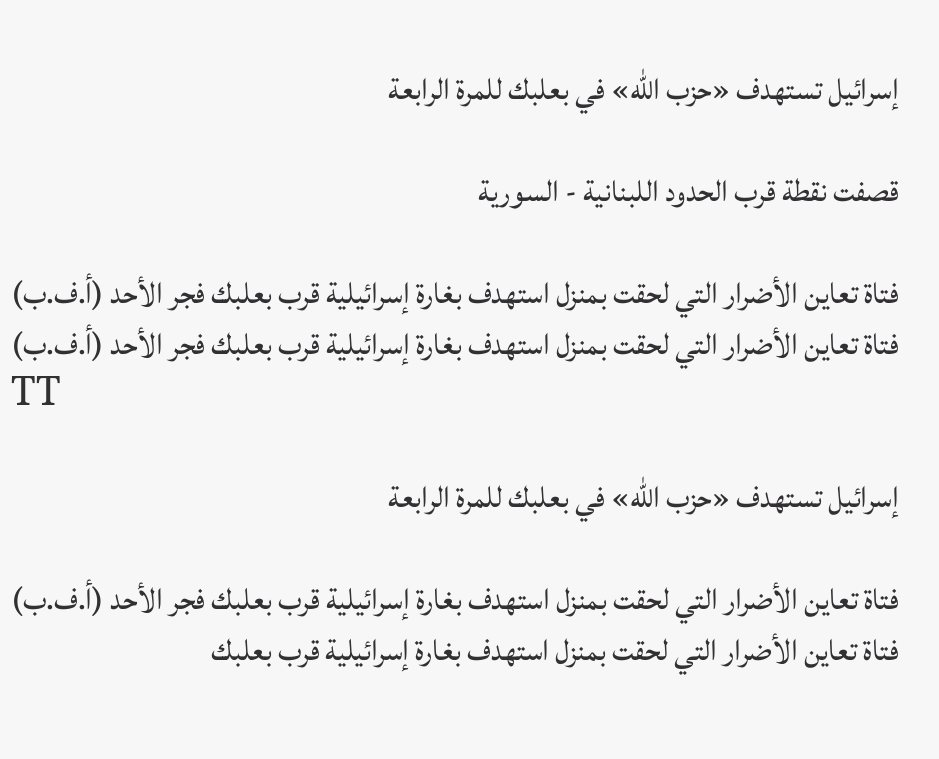إسرائيل تستهدف «حزب الله» في بعلبك للمرة الرابعة

قصفت نقطة قرب الحدود اللبنانية - السورية

فتاة تعاين الأضرار التي لحقت بمنزل استهدف بغارة إسرائيلية قرب بعلبك فجر الأحد (أ.ف.ب)
فتاة تعاين الأضرار التي لحقت بمنزل استهدف بغارة إسرائيلية قرب بعلبك فجر الأحد (أ.ف.ب)
TT

إسرائيل تستهدف «حزب الله» في بعلبك للمرة الرابعة

فتاة تعاين الأضرار التي لحقت بمنزل استهدف بغارة إسرائيلية قرب بعلبك فجر الأحد (أ.ف.ب)
فتاة تعاين الأضرار التي لحقت بمنزل استهدف بغارة إسرائيلية قرب بعلبك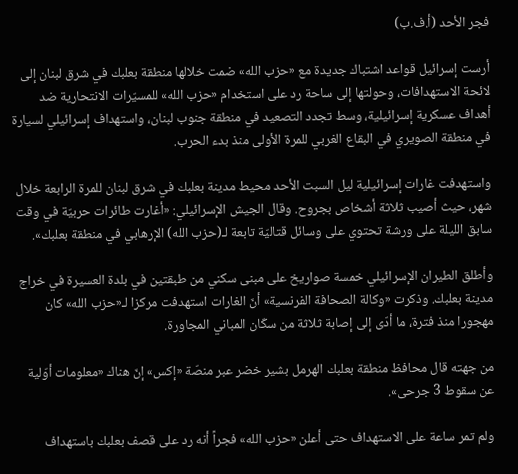فجر الأحد (أ.ف.ب)

أرست إسرائيل قواعد اشتباك جديدة مع «حزب الله» ضمت خلالها منطقة بعلبك في شرق لبنان إلى لائحة الاستهدافات، وحولتها إلى ساحة رد على استخدام «حزب الله» للمسيّرات الانتحارية ضد أهداف عسكرية إسرائيلية، وسط تجدد التصعيد في منطقة جنوب لبنان، واستهداف إسرائيلي لسيارة في منطقة الصويري في البقاع الغربي للمرة الأولى منذ بدء الحرب.

واستهدفت غارات إسرائيلية ليل السبت الأحد محيط مدينة بعلبك في شرق لبنان للمرة الرابعة خلال شهر، حيث أصيب ثلاثة أشخاص بجروح. وقال الجيش الإسرائيلي: «أغارت طائرات حربيّة في وقت سابق الليلة على ورشة تحتوي على وسائل قتاليّة تابعة لـ(حزب الله) الإرهابي في منطقة بعلبك».

وأطلق الطيران الإسرائيلي خمسة صواريخ على مبنى سكني من طبقتين في بلدة العسيرة في خراج مدينة بعلبك. وذكرت «وكالة الصحافة الفرنسية» أنّ الغارات استهدفت مركزا لـ«حزب الله» كان مهجورا منذ فترة، ما أدّى إلى إصابة ثلاثة من سكّان المباني المجاورة.

من جهته قال محافظ منطقة بعلبك الهرمل بشير خضر عبر منصّة «إكس» إنّ هناك «معلومات أوّلية عن سقوط 3 جرحى».

ولم تمر ساعة على الاستهداف حتى أعلن «حزب الله» فجراً أنه رد على قصف بعلبك باستهداف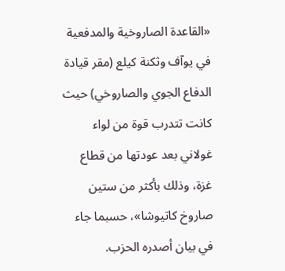«القاعدة الصاروخية والمدفعية في يوآف وثكنة كيلع (مقر قيادة الدفاع الجوي والصاروخي) حيث كانت تتدرب قوة من لواء غولاني بعد عودتها من قطاع غزة، وذلك بأكثر من ستين صاروخ كاتيوشا»، حسبما جاء في بيان أصدره الحزب.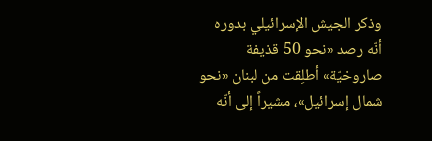وذكر الجيش الإسرائيلي بدوره أنّه رصد «نحو 50 قذيفة صاروخيّة» أطلِقت من لبنان «نحو شمال إسرائيل»، مشيراً إلى أنّه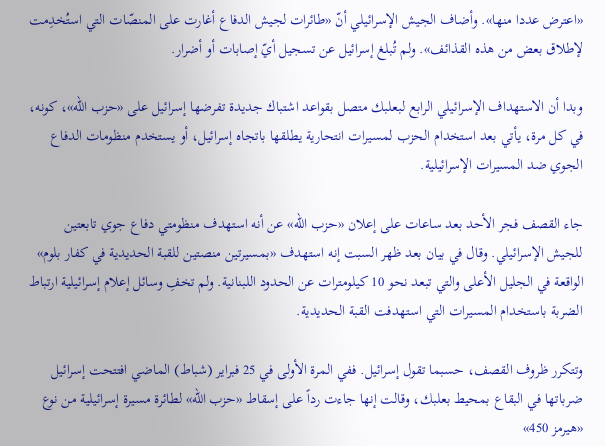«اعترض عددا منها». وأضاف الجيش الإسرائيلي أنّ «طائرات لجيش الدفاع أغارت على المنصّات التي استُخدِمت لإطلاق بعض من هذه القذائف». ولم تُبلغ إسرائيل عن تسجيل أيّ إصابات أو أضرار.

وبدا أن الاستهداف الإسرائيلي الرابع لبعلبك متصل بقواعد اشتباك جديدة تفرضها إسرائيل على «حزب الله»، كونه، في كل مرة، يأتي بعد استخدام الحزب لمسيرات انتحارية يطلقها باتجاه إسرائيل، أو يستخدم منظومات الدفاع الجوي ضد المسيرات الإسرائيلية.

جاء القصف فجر الأحد بعد ساعات على إعلان «حزب الله» عن أنه استهدف منظومتي دفاع جوي تابعتين للجيش الإسرائيلي. وقال في بيان بعد ظهر السبت إنه استهدف «بمسيرتين منصتين للقبة الحديدية في كفار بلوم» الواقعة في الجليل الأعلى والتي تبعد نحو 10 كيلومترات عن الحدود اللبنانية. ولم تخفِ وسائل إعلام إسرائيلية ارتباط الضربة باستخدام المسيرات التي استهدفت القبة الحديدية.

وتتكرر ظروف القصف، حسبما تقول إسرائيل. ففي المرة الأولى في 25 فبراير (شباط) الماضي افتتحت إسرائيل ضرباتها في البقاع بمحيط بعلبك، وقالت إنها جاءت رداً على إسقاط «حزب الله» لطائرة مسيرة إسرائيلية من نوع «هيرمز 450»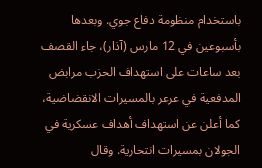باستخدام منظومة دفاع جوي. وبعدها بأسبوعين في 12 مارس (آذار)، جاء القصف بعد ساعات على استهداف الحزب مرابض المدفعية في عرعر بالمسيرات الانقضاضية، كما أعلن عن استهداف أهداف عسكرية في الجولان بمسيرات انتحارية. وقال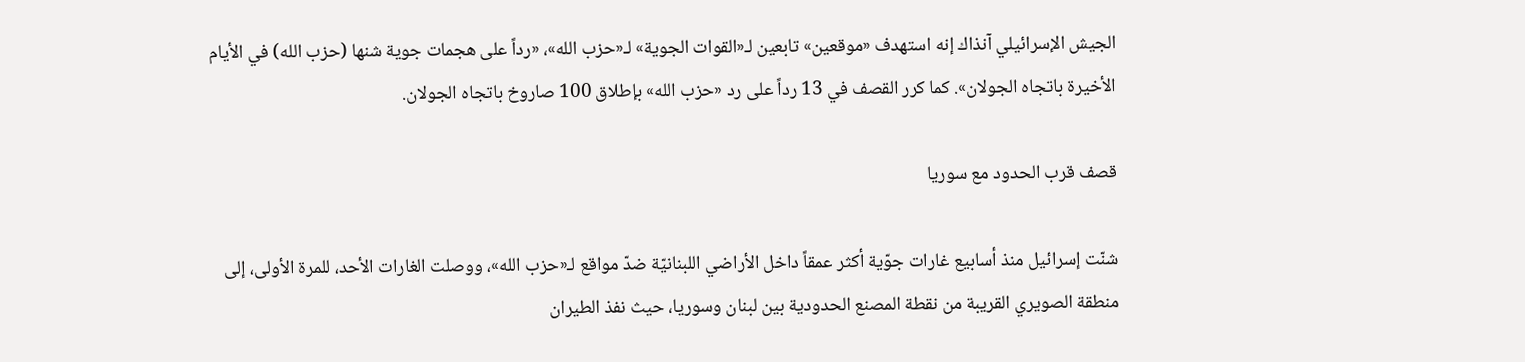الجيش الإسرائيلي آنذاك إنه استهدف «موقعين» تابعين لـ«القوات الجوية» لـ«حزب الله»، «رداً على هجمات جوية شنها (حزب الله) في الأيام الأخيرة باتجاه الجولان». كما كرر القصف في 13 رداً على رد «حزب الله» بإطلاق 100 صاروخ باتجاه الجولان.

قصف قرب الحدود مع سوريا

شنّت إسرائيل منذ أسابيع غارات جوّية أكثر عمقاً داخل الأراضي اللبنانيّة ضدّ مواقع لـ«حزب الله»، ووصلت الغارات الأحد، للمرة الأولى، إلى منطقة الصويري القريبة من نقطة المصنع الحدودية بين لبنان وسوريا، حيث نفذ الطيران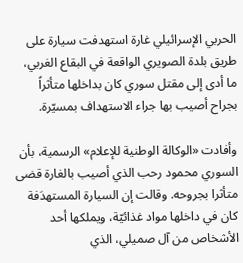الحربي الإسرائيلي غارة استهدفت سيارة على طريق بلدة الصويري الواقعة في البقاع الغربي، ما أدى إلى مقتل سوري كان بداخلها متأثراً بجراح أصيب بها جراء الاستهداف بمسيّرة.

وأفادت «الوكالة الوطنية للإعلام» الرسمية، بأن السوري محمود رحب الذي أصيب بالغارة قضى متأثرا بجروحه. وقالت إن السيارة المستهدَفة كان في داخلها مواد غذائيّة، ويملكها أحد الأشخاص من آل صميلي، الذي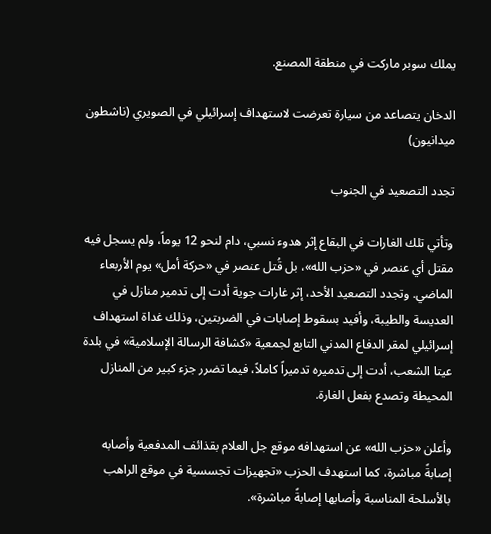يملك سوبر ماركت في منطقة المصنع.

الدخان يتصاعد من سيارة تعرضت لاستهداف إسرائيلي في الصويري (ناشطون ميدانيون)

تجدد التصعيد في الجنوب

وتأتي تلك الغارات في البقاع إثر هدوء نسبي، دام لنحو 12 يوماً، ولم يسجل فيه مقتل أي عنصر في «حزب الله»، بل قُتل عنصر في «حركة أمل» يوم الأربعاء الماضي. وتجدد التصعيد الأحد، إثر غارات جوية أدت إلى تدمير منازل في العديسة والطيبة، وأفيد بسقوط إصابات في الضربتين، وذلك غداة استهداف إسرائيلي لمقر الدفاع المدني التابع لجمعية «كشافة الرسالة الإسلامية» في بلدة عيتا الشعب، أدت إلى تدميره تدميراً كاملاً، فيما تضرر جزء كبير من المنازل المحيطة وتصدع بفعل الغارة.

وأعلن «حزب الله» عن استهدافه موقع جل العلام بقذائف المدفعية وأصابه إصابةً مباشرة، كما استهدف الحزب «تجهيزات تجسسية في موقع الراهب بالأسلحة المناسبة وأصابها إصابةً مباشرة».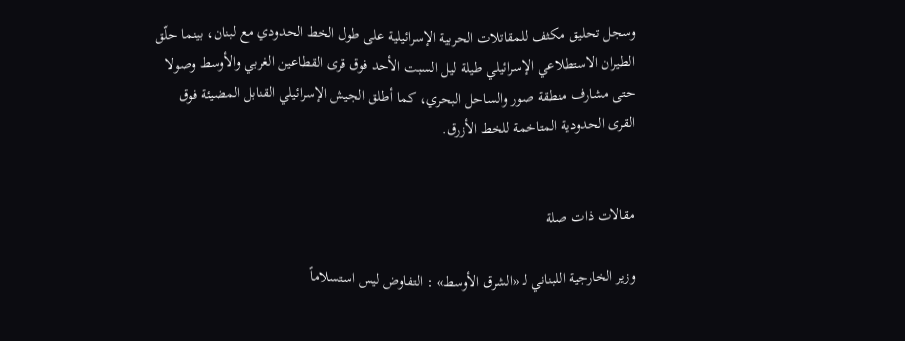وسجل تحليق مكثف للمقاتلات الحربية الإسرائيلية على طول الخط الحدودي مع لبنان، بينما حلّق الطيران الاستطلاعي الإسرائيلي طيلة ليل السبت الأحد فوق قرى القطاعين الغربي والأوسط وصولا حتى مشارف منطقة صور والساحل البحري، كما أطلق الجيش الإسرائيلي القنابل المضيئة فوق القرى الحدودية المتاخمة للخط الأزرق.


مقالات ذات صلة

وزير الخارجية اللبناني لـ «الشرق الأوسط» : التفاوض ليس استسلاماً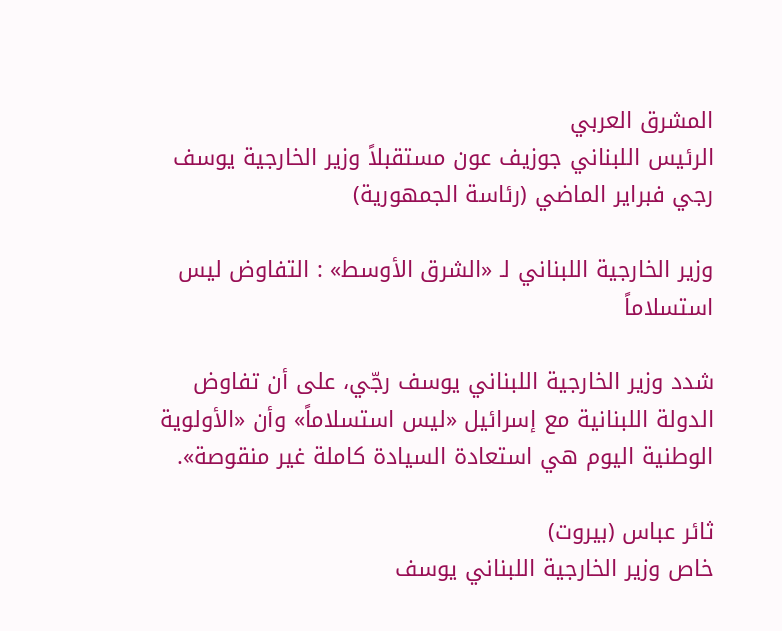المشرق العربي
الرئيس اللبناني جوزيف عون مستقبلاً وزير الخارجية يوسف رجي فبراير الماضي (رئاسة الجمهورية)

وزير الخارجية اللبناني لـ «الشرق الأوسط» : التفاوض ليس استسلاماً

شدد وزير الخارجية اللبناني يوسف رجّي، على أن تفاوض الدولة اللبنانية مع إسرائيل «ليس استسلاماً» وأن «الأولوية الوطنية اليوم هي استعادة السيادة كاملة غير منقوصة».

ثائر عباس (بيروت)
خاص وزير الخارجية اللبناني يوسف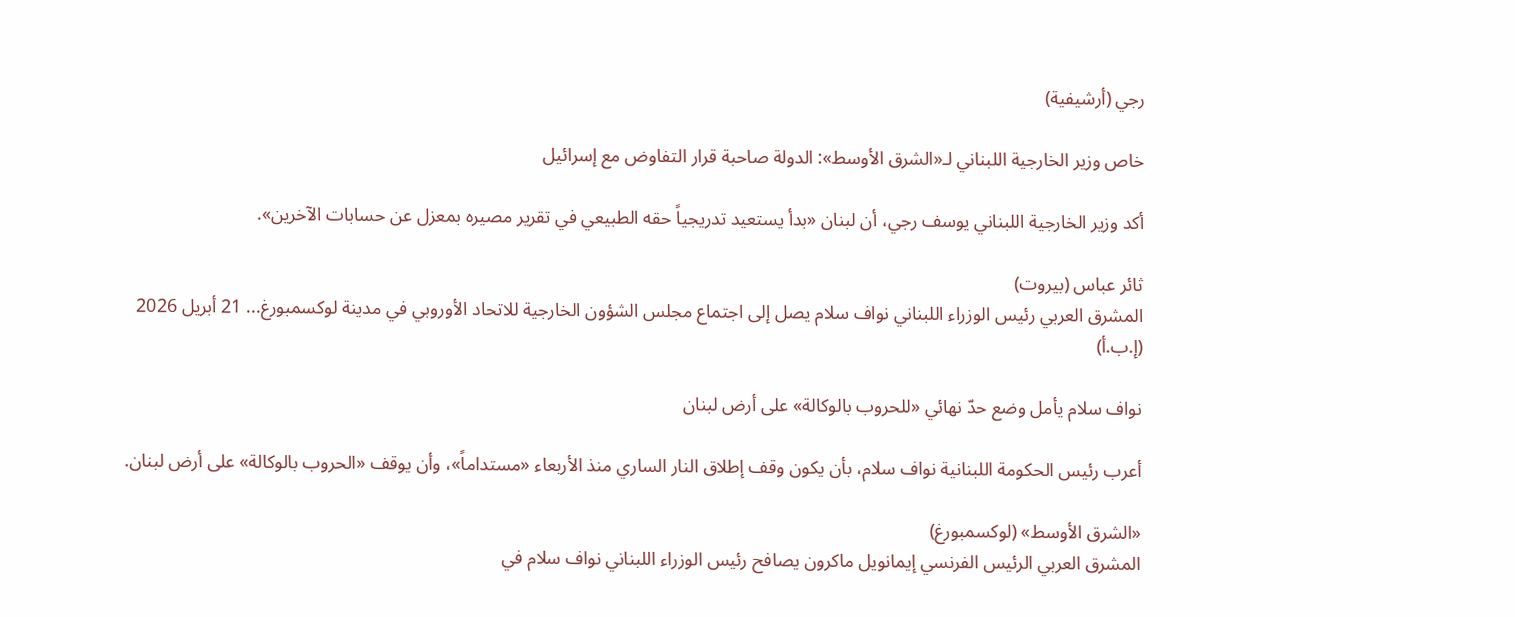رجي (أرشيفية)

خاص وزير الخارجية اللبناني لـ«الشرق الأوسط»: الدولة صاحبة قرار التفاوض مع إسرائيل

أكد وزير الخارجية اللبناني يوسف رجي، أن لبنان «بدأ يستعيد تدريجياً حقه الطبيعي في تقرير مصيره بمعزل عن حسابات الآخرين».

ثائر عباس (بيروت)
المشرق العربي رئيس الوزراء اللبناني نواف سلام يصل إلى اجتماع مجلس الشؤون الخارجية للاتحاد الأوروبي في مدينة لوكسمبورغ... 21 أبريل 2026 (إ.ب.أ)

نواف سلام يأمل وضع حدّ نهائي «للحروب بالوكالة» على أرض لبنان

أعرب رئيس الحكومة اللبنانية نواف سلام، بأن يكون وقف إطلاق النار الساري منذ الأربعاء «مستداماً»، وأن يوقف «الحروب بالوكالة» على أرض لبنان.

«الشرق الأوسط» (لوكسمبورغ)
المشرق العربي الرئيس الفرنسي إيمانويل ماكرون يصافح رئيس الوزراء اللبناني نواف سلام في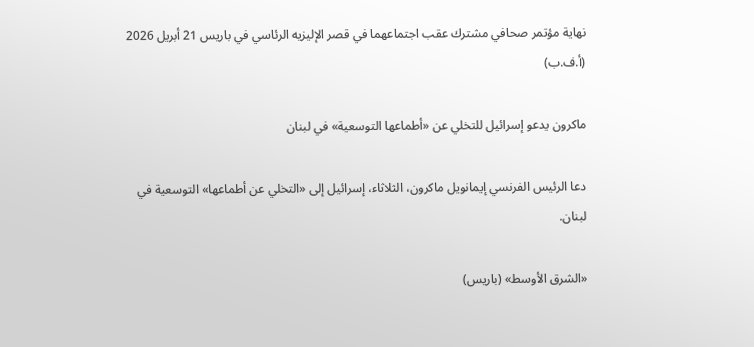نهاية مؤتمر صحافي مشترك عقب اجتماعهما في قصر الإليزيه الرئاسي في باريس 21 أبريل 2026 (أ.ف.ب)

ماكرون يدعو إسرائيل للتخلي عن «أطماعها التوسعية» في لبنان

دعا الرئيس الفرنسي إيمانويل ماكرون، الثلاثاء، إسرائيل إلى «التخلي عن أطماعها» التوسعية في لبنان.

«الشرق الأوسط» (باريس)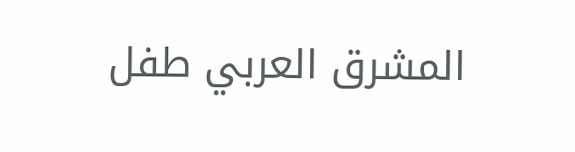المشرق العربي طفل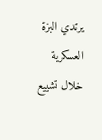يرتدي البزة العسكرية خلال تشييع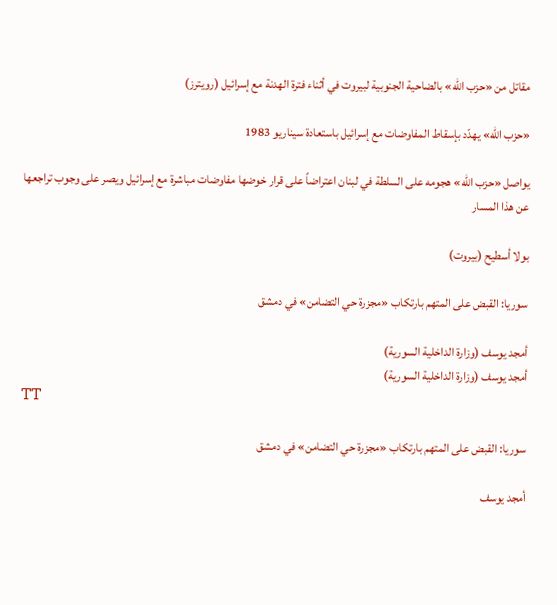مقاتل من «حزب الله» بالضاحية الجنوبية لبيروت في أثناء فترة الهدنة مع إسرائيل (رويترز)

«حزب الله» يهدّد بإسقاط المفاوضات مع إسرائيل باستعادة سيناريو 1983

يواصل «حزب الله» هجومه على السلطة في لبنان اعتراضاً على قرار خوضها مفاوضات مباشرة مع إسرائيل ويصر على وجوب تراجعها عن هذا المسار

بولا أسطيح (بيروت)

سوريا: القبض على المتهم بارتكاب «مجزرة حي التضامن» في دمشق

أمجد يوسف (وزارة الداخلية السورية)
أمجد يوسف (وزارة الداخلية السورية)
TT

سوريا: القبض على المتهم بارتكاب «مجزرة حي التضامن» في دمشق

أمجد يوسف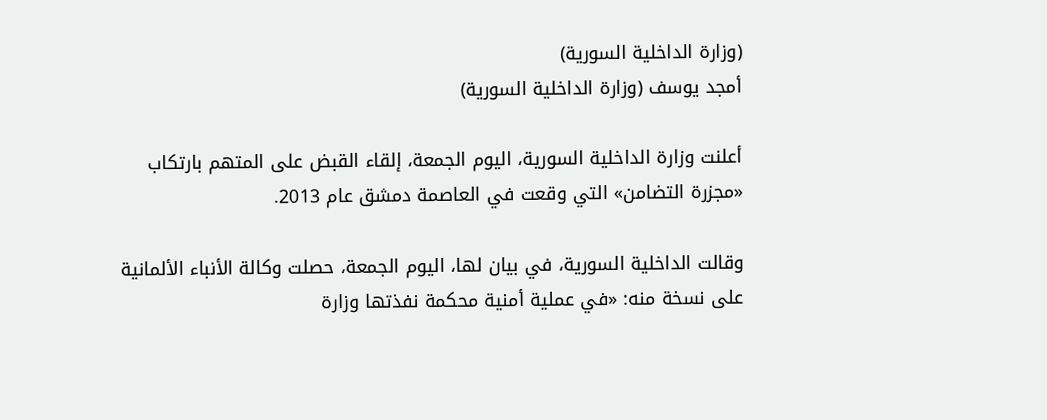(وزارة الداخلية السورية)
أمجد يوسف (وزارة الداخلية السورية)

أعلنت وزارة الداخلية السورية، اليوم الجمعة، إلقاء القبض على المتهم بارتكاب «مجزرة التضامن» التي وقعت في العاصمة دمشق عام 2013.

وقالت الداخلية السورية، في بيان لها، اليوم الجمعة، حصلت وكالة الأنباء الألمانية على نسخة منه: «في عملية أمنية محكمة نفذتها وزارة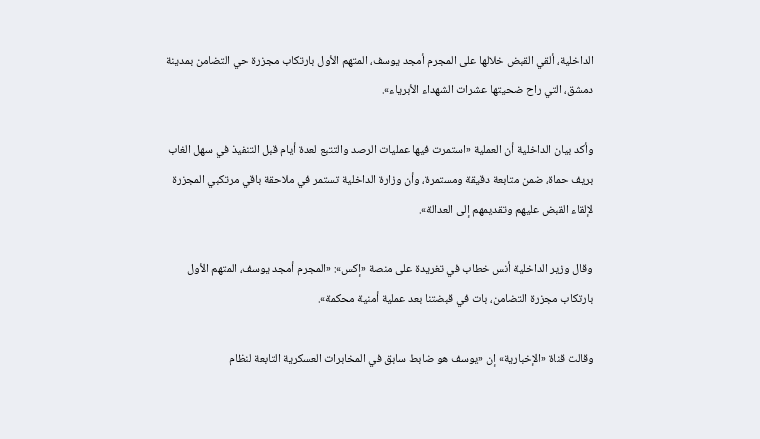الداخلية، ألقي القبض خلالها على المجرم أمجد يوسف، المتهم الأول بارتكاب مجزرة حي التضامن بمدينة دمشق، التي راح ضحيتها عشرات الشهداء الأبرياء».

وأكد بيان الداخلية أن العملية «استمرت فيها عمليات الرصد والتتبع لعدة أيام قبل التنفيذ في سهل الغاب بريف حماة، ضمن متابعة دقيقة ومستمرة، وأن وزارة الداخلية تستمر في ملاحقة باقي مرتكبي المجزرة لإلقاء القبض عليهم وتقديمهم إلى العدالة».

وقال وزير الداخلية أنس خطاب في تغريدة على منصة «إكس»: «المجرم أمجد يوسف، المتهم الأول بارتكاب مجزرة التضامن، بات في قبضتنا بعد عملية أمنية محكمة».

وقالت قناة «الإخبارية» إن «يوسف هو ضابط سابق في المخابرات العسكرية التابعة لنظام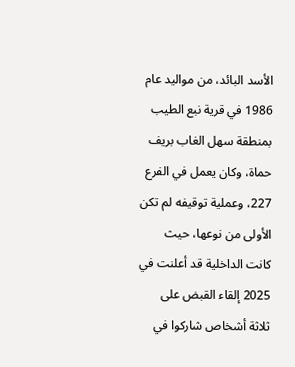الأسد البائد، من مواليد عام 1986 في قرية نبع الطيب بمنطقة سهل الغاب بريف حماة، وكان يعمل في الفرع 227، وعملية توقيفه لم تكن الأولى من نوعها، حيث كانت الداخلية قد أعلنت في 2025 إلقاء القبض على ثلاثة أشخاص شاركوا في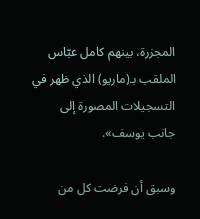المجزرة، بينهم كامل عبّاس الملقب بـ(ماريو) الذي ظهر في التسجيلات المصورة إلى جانب يوسف».

وسبق أن فرضت كل من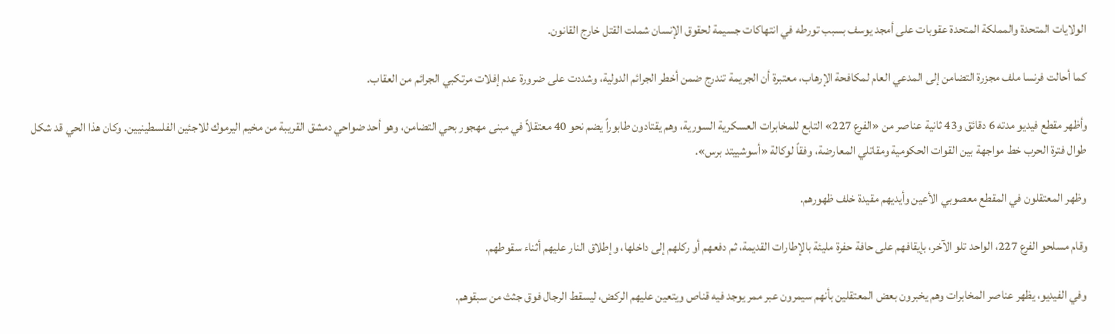الولايات المتحدة والمملكة المتحدة عقوبات على أمجد يوسف بسبب تورطه في انتهاكات جسيمة لحقوق الإنسان شملت القتل خارج القانون.

كما أحالت فرنسا ملف مجزرة التضامن إلى المدعي العام لمكافحة الإرهاب، معتبرة أن الجريمة تندرج ضمن أخطر الجرائم الدولية، وشددت على ضرورة عدم إفلات مرتكبي الجرائم من العقاب.

وأظهر مقطع فيديو مدته 6 دقائق و43 ثانية عناصر من «الفرع 227» التابع للمخابرات العسكرية السورية، وهم يقتادون طابوراً يضم نحو 40 معتقلاً في مبنى مهجور بحي التضامن، وهو أحد ضواحي دمشق القريبة من مخيم اليرموك للاجئين الفلسطينيين. وكان هذا الحي قد شكل طوال فترة الحرب خط مواجهة بين القوات الحكومية ومقاتلي المعارضة، وفقاً لوكالة «أسوشييتد برس».

وظهر المعتقلون في المقطع معصوبي الأعين وأيديهم مقيدة خلف ظهورهم.

وقام مسلحو الفرع 227، الواحد تلو الآخر، بإيقافهم على حافة حفرة مليئة بالإطارات القديمة، ثم دفعهم أو ركلهم إلى داخلها، وإطلاق النار عليهم أثناء سقوطهم.

وفي الفيديو، يظهر عناصر المخابرات وهم يخبرون بعض المعتقلين بأنهم سيمرون عبر ممر يوجد فيه قناص ويتعين عليهم الركض، ليسقط الرجال فوق جثث من سبقوهم.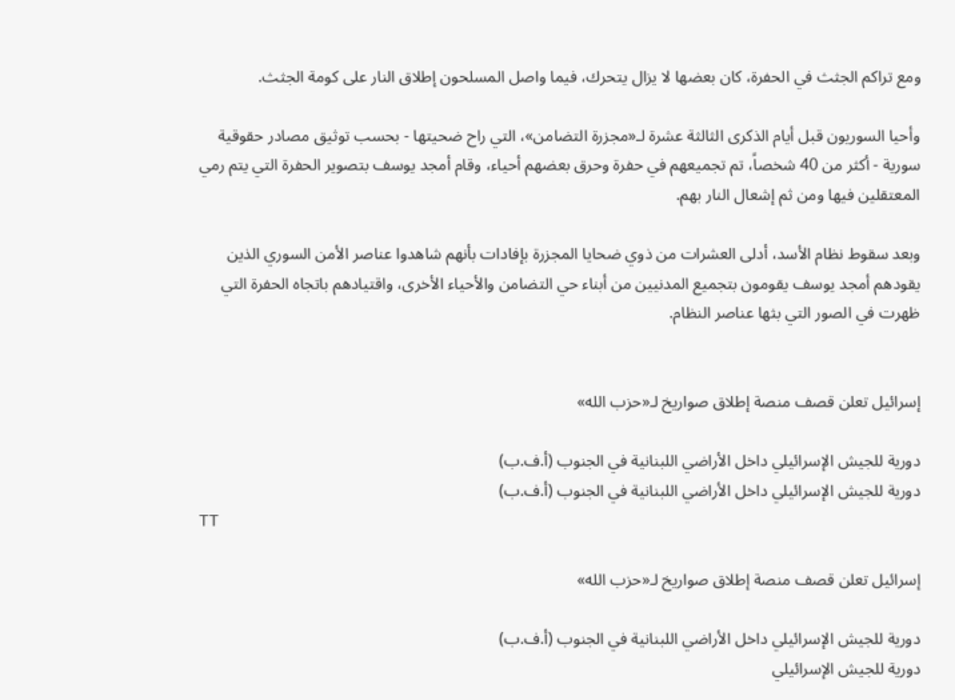ومع تراكم الجثث في الحفرة، كان بعضها لا يزال يتحرك، فيما واصل المسلحون إطلاق النار على كومة الجثث.

وأحيا السوريون قبل أيام الذكرى الثالثة عشرة لـ«مجزرة التضامن»، التي راح ضحيتها - بحسب توثيق مصادر حقوقية سورية - أكثر من 40 شخصاً، تم تجميعهم في حفرة وحرق بعضهم أحياء، وقام أمجد يوسف بتصوير الحفرة التي يتم رمي المعتقلين فيها ومن ثم إشعال النار بهم.

وبعد سقوط نظام الأسد، أدلى العشرات من ذوي ضحايا المجزرة بإفادات بأنهم شاهدوا عناصر الأمن السوري الذين يقودهم أمجد يوسف يقومون بتجميع المدنيين من أبناء حي التضامن والأحياء الأخرى، واقتيادهم باتجاه الحفرة التي ظهرت في الصور التي بثها عناصر النظام.


إسرائيل تعلن قصف منصة إطلاق صواريخ لـ«حزب الله»

دورية للجيش الإسرائيلي داخل الأراضي اللبنانية في الجنوب (أ.ف.ب)
دورية للجيش الإسرائيلي داخل الأراضي اللبنانية في الجنوب (أ.ف.ب)
TT

إسرائيل تعلن قصف منصة إطلاق صواريخ لـ«حزب الله»

دورية للجيش الإسرائيلي داخل الأراضي اللبنانية في الجنوب (أ.ف.ب)
دورية للجيش الإسرائيلي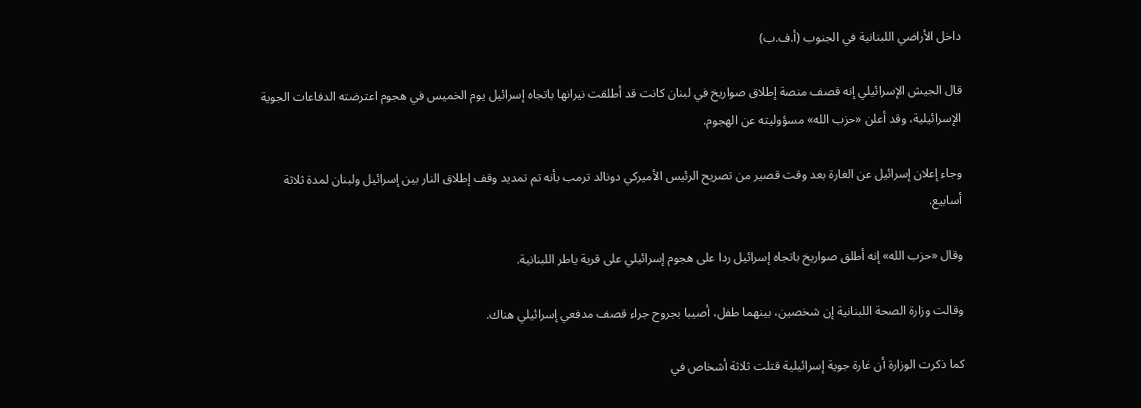داخل الأراضي اللبنانية في الجنوب (أ.ف.ب)

قال الجيش الإسرائيلي إنه قصف منصة إطلاق صواريخ في لبنان كانت قد أطلقت نيرانها باتجاه إسرائيل يوم الخميس في هجوم اعترضته الدفاعات الجوية الإسرائيلية، وقد أعلن «حزب الله» مسؤوليته عن الهجوم.

وجاء إعلان إسرائيل عن الغارة بعد وقت قصير من تصريح الرئيس الأميركي دونالد ترمب بأنه تم تمديد وقف إطلاق النار بين إسرائيل ولبنان لمدة ثلاثة أسابيع.

وقال «حزب الله» إنه أطلق صواريخ باتجاه إسرائيل ردا على هجوم إسرائيلي على قرية ياطر اللبنانية.

وقالت وزارة الصحة اللبنانية إن شخصين، بينهما طفل، أصيبا بجروح جراء قصف مدفعي إسرائيلي هناك.

كما ذكرت الوزارة أن غارة جوية إسرائيلية قتلت ثلاثة أشخاص في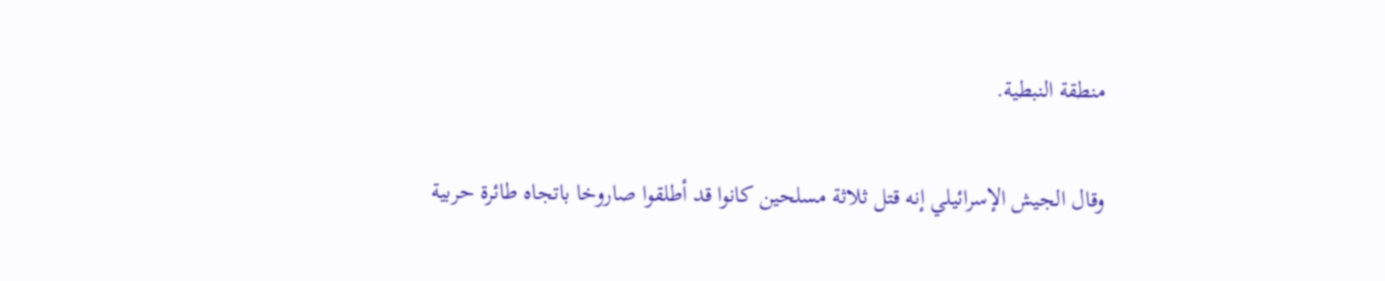منطقة النبطية.

وقال الجيش الإسرائيلي إنه قتل ثلاثة مسلحين كانوا قد أطلقوا صاروخا باتجاه طائرة حربية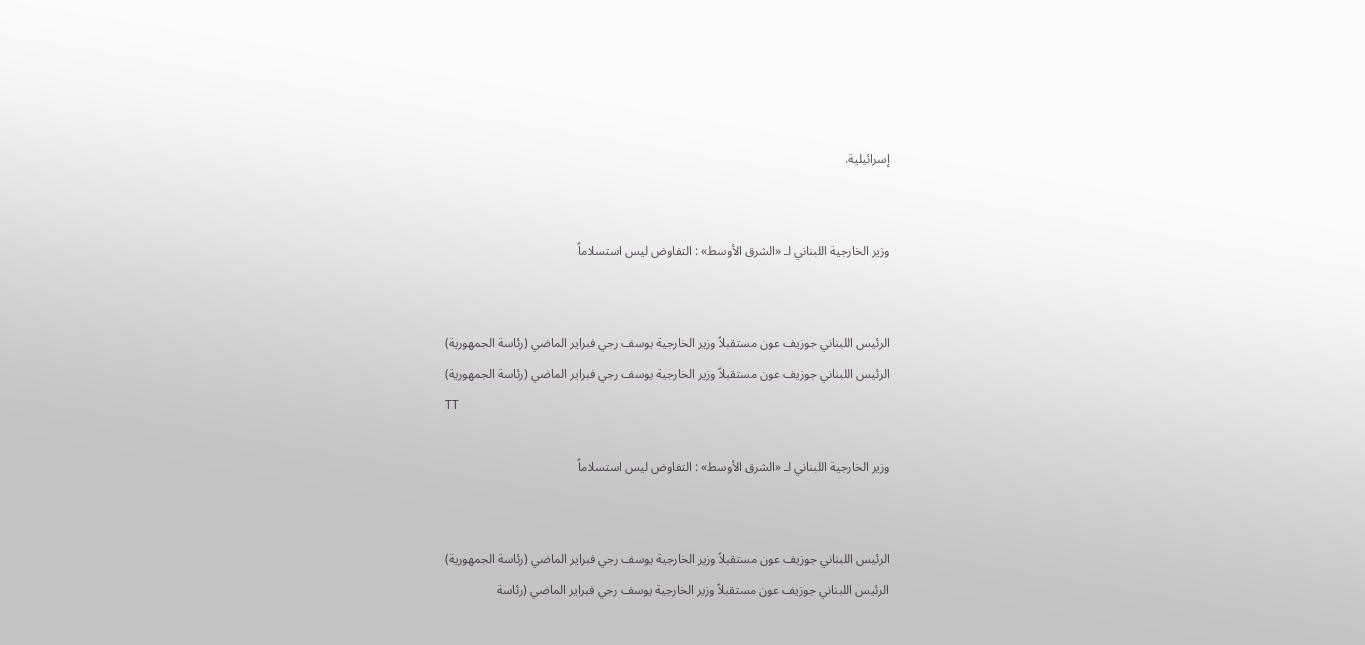إسرائيلية.


وزير الخارجية اللبناني لـ «الشرق الأوسط» : التفاوض ليس استسلاماً


الرئيس اللبناني جوزيف عون مستقبلاً وزير الخارجية يوسف رجي فبراير الماضي (رئاسة الجمهورية)
الرئيس اللبناني جوزيف عون مستقبلاً وزير الخارجية يوسف رجي فبراير الماضي (رئاسة الجمهورية)
TT

وزير الخارجية اللبناني لـ «الشرق الأوسط» : التفاوض ليس استسلاماً


الرئيس اللبناني جوزيف عون مستقبلاً وزير الخارجية يوسف رجي فبراير الماضي (رئاسة الجمهورية)
الرئيس اللبناني جوزيف عون مستقبلاً وزير الخارجية يوسف رجي فبراير الماضي (رئاسة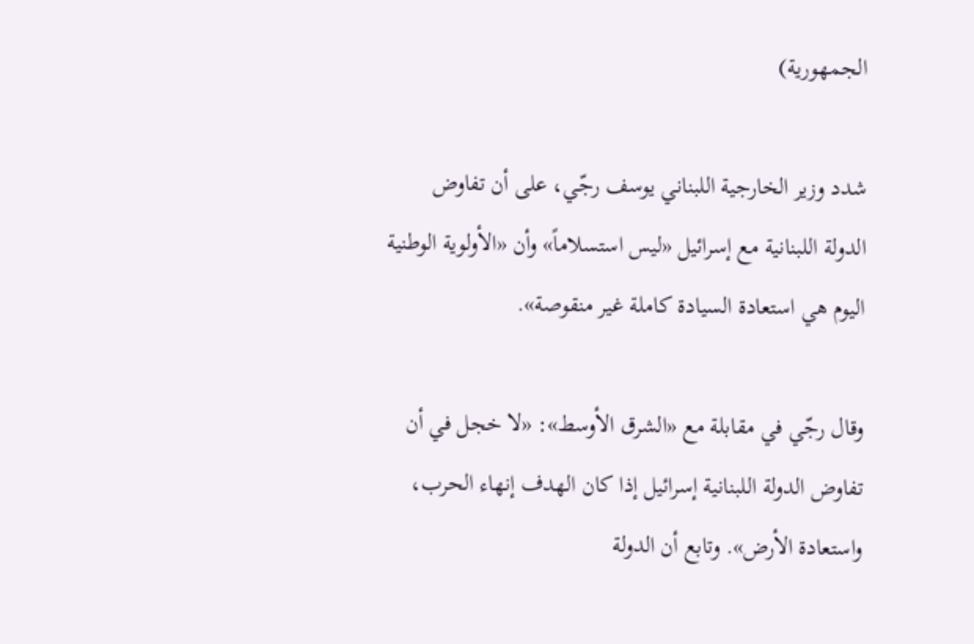الجمهورية)

شدد وزير الخارجية اللبناني يوسف رجّي، على أن تفاوض الدولة اللبنانية مع إسرائيل «ليس استسلاماً» وأن «الأولوية الوطنية اليوم هي استعادة السيادة كاملة غير منقوصة».

وقال رجّي في مقابلة مع «الشرق الأوسط»: «لا خجل في أن تفاوض الدولة اللبنانية إسرائيل إذا كان الهدف إنهاء الحرب، واستعادة الأرض». وتابع أن الدولة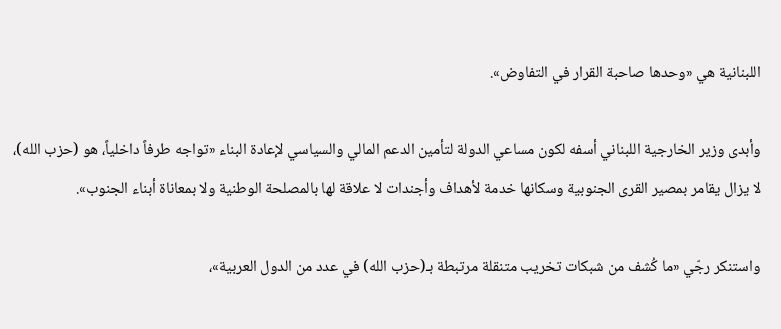اللبنانية هي «وحدها صاحبة القرار في التفاوض».

وأبدى وزير الخارجية اللبناني أسفه لكون مساعي الدولة لتأمين الدعم المالي والسياسي لإعادة البناء «تواجه طرفاً داخلياً، هو (حزب الله)، لا يزال يقامر بمصير القرى الجنوبية وسكانها خدمة لأهداف وأجندات لا علاقة لها بالمصلحة الوطنية ولا بمعاناة أبناء الجنوب».

واستنكر رجّي «ما كُشف من شبكات تخريب متنقلة مرتبطة بـ(حزب الله) في عدد من الدول العربية»،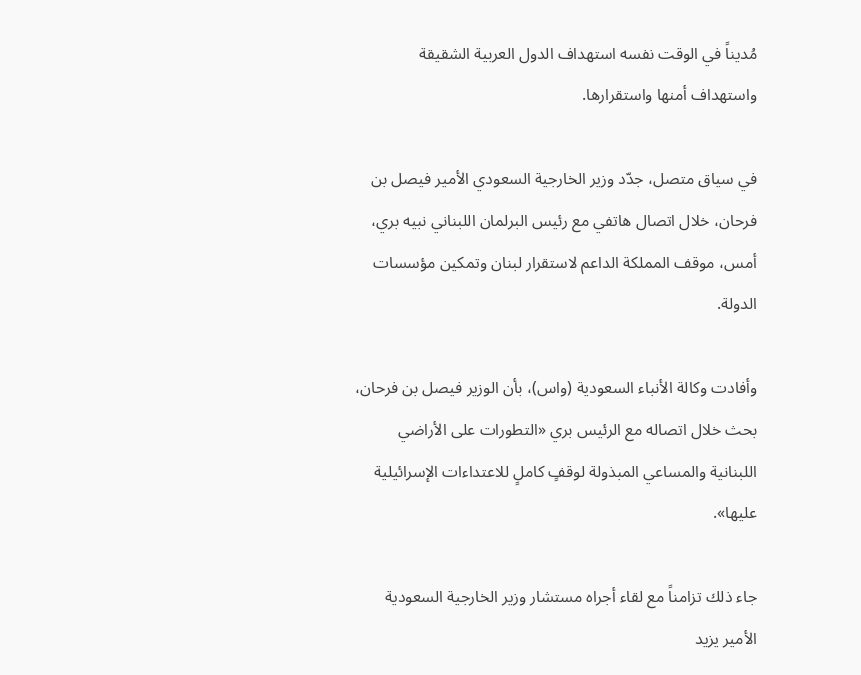مُديناً في الوقت نفسه استهداف الدول العربية الشقيقة واستهداف أمنها واستقرارها.

في سياق متصل، جدّد وزير الخارجية السعودي الأمير فيصل بن فرحان، خلال اتصال هاتفي مع رئيس البرلمان اللبناني نبيه بري، أمس، موقف المملكة الداعم لاستقرار لبنان وتمكين مؤسسات الدولة.

وأفادت وكالة الأنباء السعودية (واس)، بأن الوزير فيصل بن فرحان، بحث خلال اتصاله مع الرئيس بري «التطورات على الأراضي اللبنانية والمساعي المبذولة لوقفٍ كاملٍ للاعتداءات الإسرائيلية عليها».

جاء ذلك تزامناً مع لقاء أجراه مستشار وزير الخارجية السعودية الأمير يزيد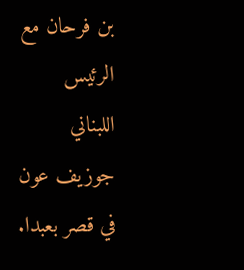بن فرحان مع الرئيس اللبناني جوزيف عون في قصر بعبدا.